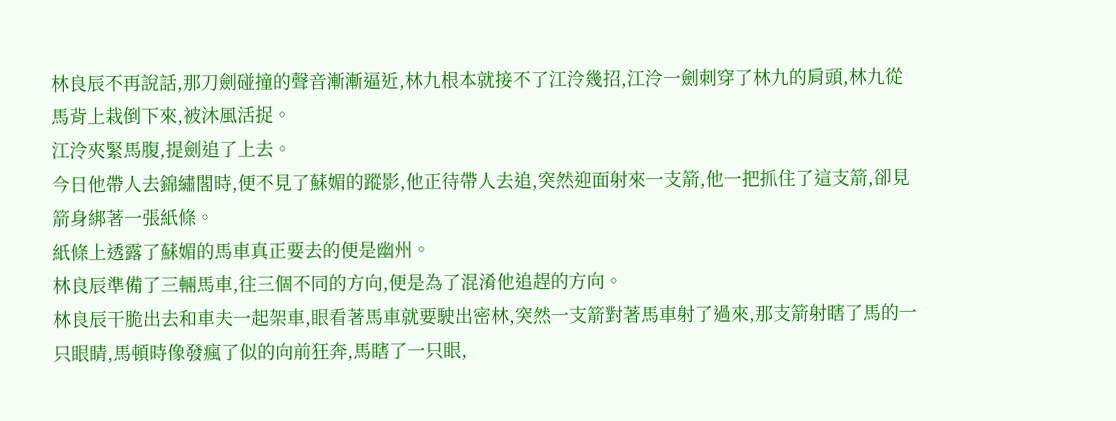林良辰不再說話,那刀劍碰撞的聲音漸漸逼近,林九根本就接不了江泠幾招,江泠一劍刺穿了林九的肩頭,林九從馬背上栽倒下來,被沐風活捉。
江泠夾緊馬腹,提劍追了上去。
今日他帶人去錦繡閣時,便不見了蘇媚的蹤影,他正待帶人去追,突然迎面射來一支箭,他一把抓住了這支箭,卻見箭身綁著一張紙條。
紙條上透露了蘇媚的馬車真正要去的便是幽州。
林良辰準備了三輛馬車,往三個不同的方向,便是為了混淆他追趕的方向。
林良辰干脆出去和車夫一起架車,眼看著馬車就要駛出密林,突然一支箭對著馬車射了過來,那支箭射瞎了馬的一只眼睛,馬頓時像發瘋了似的向前狂奔,馬瞎了一只眼,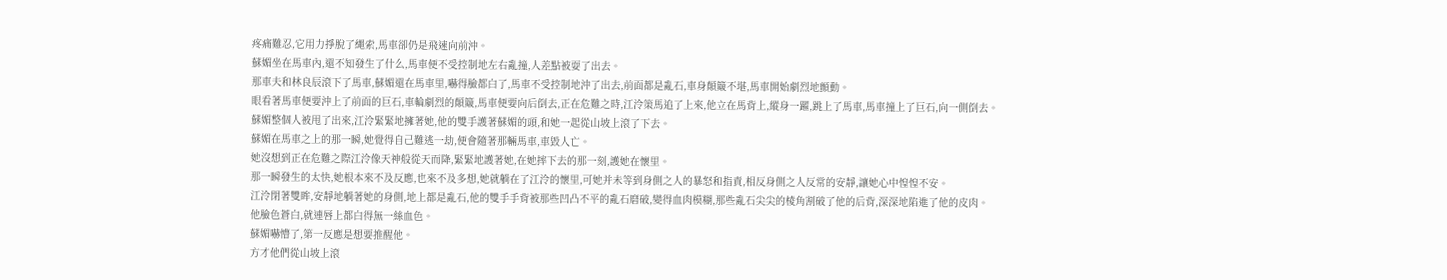疼痛難忍,它用力掙脫了繩索,馬車卻仍是飛速向前沖。
蘇媚坐在馬車內,還不知發生了什么,馬車便不受控制地左右亂撞,人差點被耍了出去。
那車夫和林良辰滾下了馬車,蘇媚還在馬車里,嚇得臉都白了,馬車不受控制地沖了出去,前面都是亂石,車身顛簸不堪,馬車開始劇烈地顫動。
眼看著馬車便要沖上了前面的巨石,車輪劇烈的顛簸,馬車便要向后倒去,正在危難之時,江泠策馬追了上來,他立在馬背上,縱身一躍,跳上了馬車,馬車撞上了巨石,向一側倒去。
蘇媚整個人被甩了出來,江泠緊緊地擁著她,他的雙手護著蘇媚的頭,和她一起從山坡上滾了下去。
蘇媚在馬車之上的那一瞬,她覺得自己難逃一劫,便會隨著那輛馬車,車毀人亡。
她沒想到正在危難之際江泠像天神般從天而降,緊緊地護著她,在她摔下去的那一刻,護她在懷里。
那一瞬發生的太快,她根本來不及反應,也來不及多想,她就躺在了江泠的懷里,可她并未等到身側之人的暴怒和指責,相反身側之人反常的安靜,讓她心中惶惶不安。
江泠閉著雙眸,安靜地躺著她的身側,地上都是亂石,他的雙手手背被那些凹凸不平的亂石磨破,變得血肉模糊,那些亂石尖尖的棱角割破了他的后背,深深地陷進了他的皮肉。
他臉色蒼白,就連唇上都白得無一絲血色。
蘇媚嚇懵了,第一反應是想要推醒他。
方才他們從山坡上滾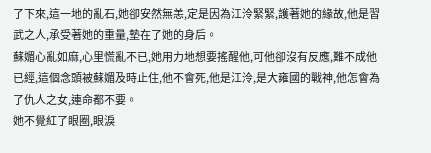了下來,這一地的亂石,她卻安然無恙,定是因為江泠緊緊,護著她的緣故,他是習武之人,承受著她的重量,墊在了她的身后。
蘇媚心亂如麻,心里慌亂不已,她用力地想要搖醒他,可他卻沒有反應,難不成他已經,這個念頭被蘇媚及時止住,他不會死,他是江泠,是大雍國的戰神,他怎會為了仇人之女,連命都不要。
她不覺紅了眼圈,眼淚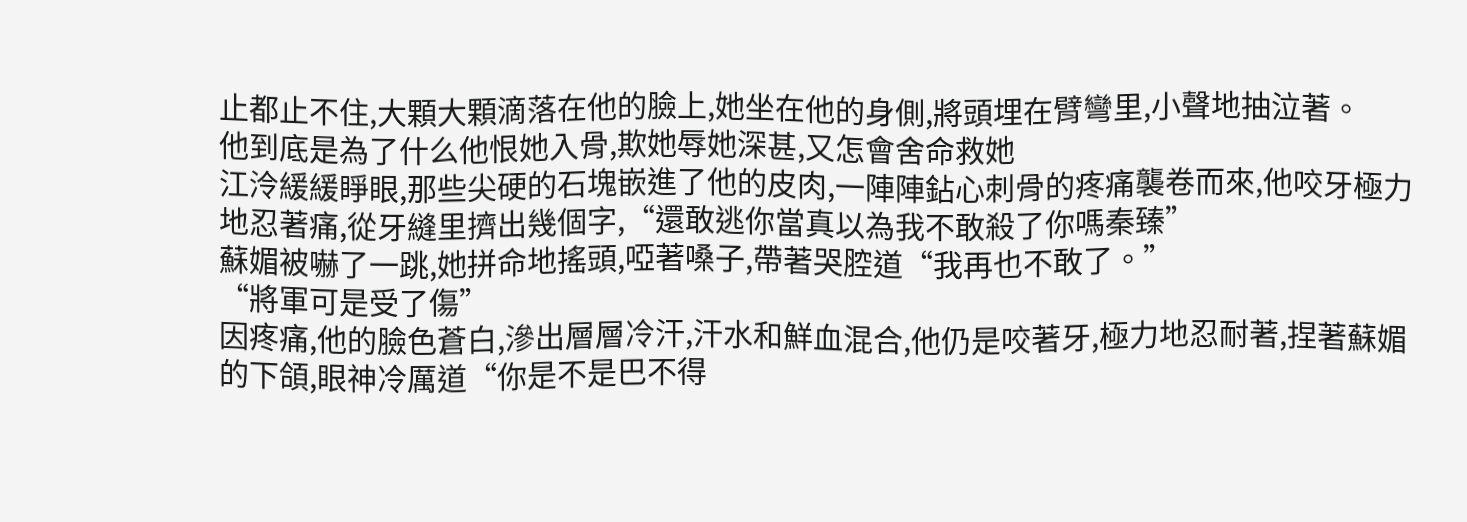止都止不住,大顆大顆滴落在他的臉上,她坐在他的身側,將頭埋在臂彎里,小聲地抽泣著。
他到底是為了什么他恨她入骨,欺她辱她深甚,又怎會舍命救她
江泠緩緩睜眼,那些尖硬的石塊嵌進了他的皮肉,一陣陣鉆心刺骨的疼痛襲卷而來,他咬牙極力地忍著痛,從牙縫里擠出幾個字,“還敢逃你當真以為我不敢殺了你嗎秦臻”
蘇媚被嚇了一跳,她拼命地搖頭,啞著嗓子,帶著哭腔道“我再也不敢了。”
“將軍可是受了傷”
因疼痛,他的臉色蒼白,滲出層層冷汗,汗水和鮮血混合,他仍是咬著牙,極力地忍耐著,捏著蘇媚的下頜,眼神冷厲道“你是不是巴不得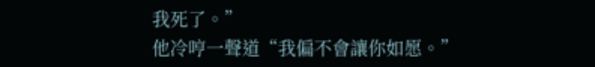我死了。”
他冷哼一聲道“我偏不會讓你如愿。”